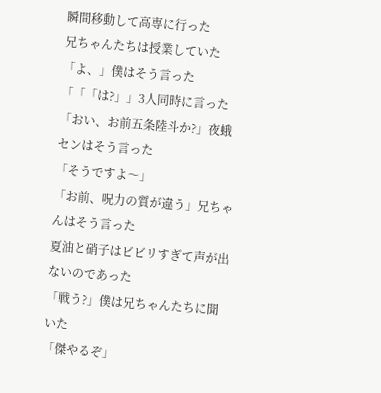瞬間移動して高専に行った
兄ちゃんたちは授業していた
「よ、」僕はそう言った
「「「は?」」3人同時に言った
「おい、お前五条陸斗か?」夜蛾センはそう言った
「そうですよ〜」
「お前、呪力の質が違う」兄ちゃんはそう言った
夏油と硝子はビビリすぎて声が出ないのであった
「戦う?」僕は兄ちゃんたちに聞いた
「傑やるぞ」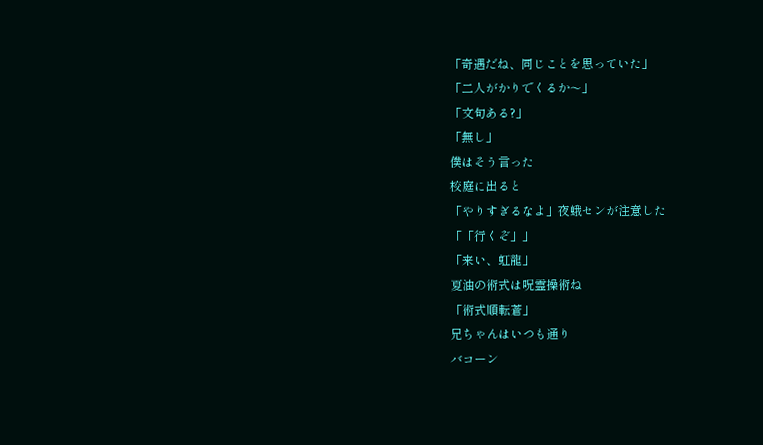「奇遇だね、同じことを思っていた」
「二人がかりでくるか〜」
「文句ある?」
「無し」
僕はそう言った
校庭に出ると
「やりすぎるなよ」夜蛾センが注意した
「「行くぞ」」
「来い、虹龍」
夏油の術式は呪霊操術ね
「術式順転蒼」
兄ちゃんはいつも通り
バコーン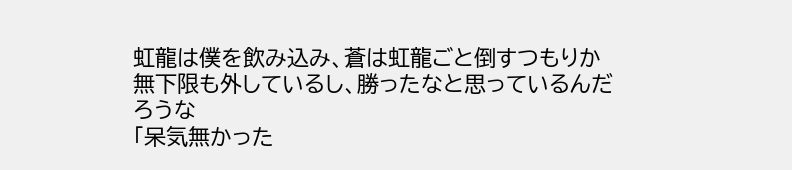虹龍は僕を飲み込み、蒼は虹龍ごと倒すつもりか
無下限も外しているし、勝ったなと思っているんだろうな
「呆気無かった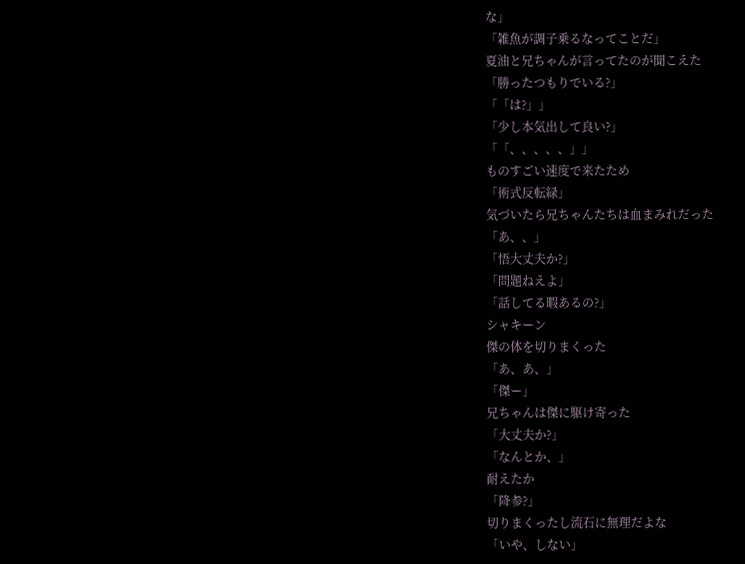な」
「雑魚が調子乗るなってことだ」
夏油と兄ちゃんが言ってたのが聞こえた
「勝ったつもりでいる?」
「「は?」」
「少し本気出して良い?」
「「、、、、、」」
ものすごい速度で来たため
「術式反転緑」
気づいたら兄ちゃんたちは血まみれだった
「あ、、」
「悟大丈夫か?」
「問題ねえよ」
「話してる暇あるの?」
シャキーン
傑の体を切りまくった
「あ、あ、」
「傑ー」
兄ちゃんは傑に駆け寄った
「大丈夫か?」
「なんとか、」
耐えたか
「降参?」
切りまくったし流石に無理だよな
「いや、しない」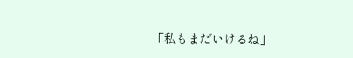「私もまだいけるね」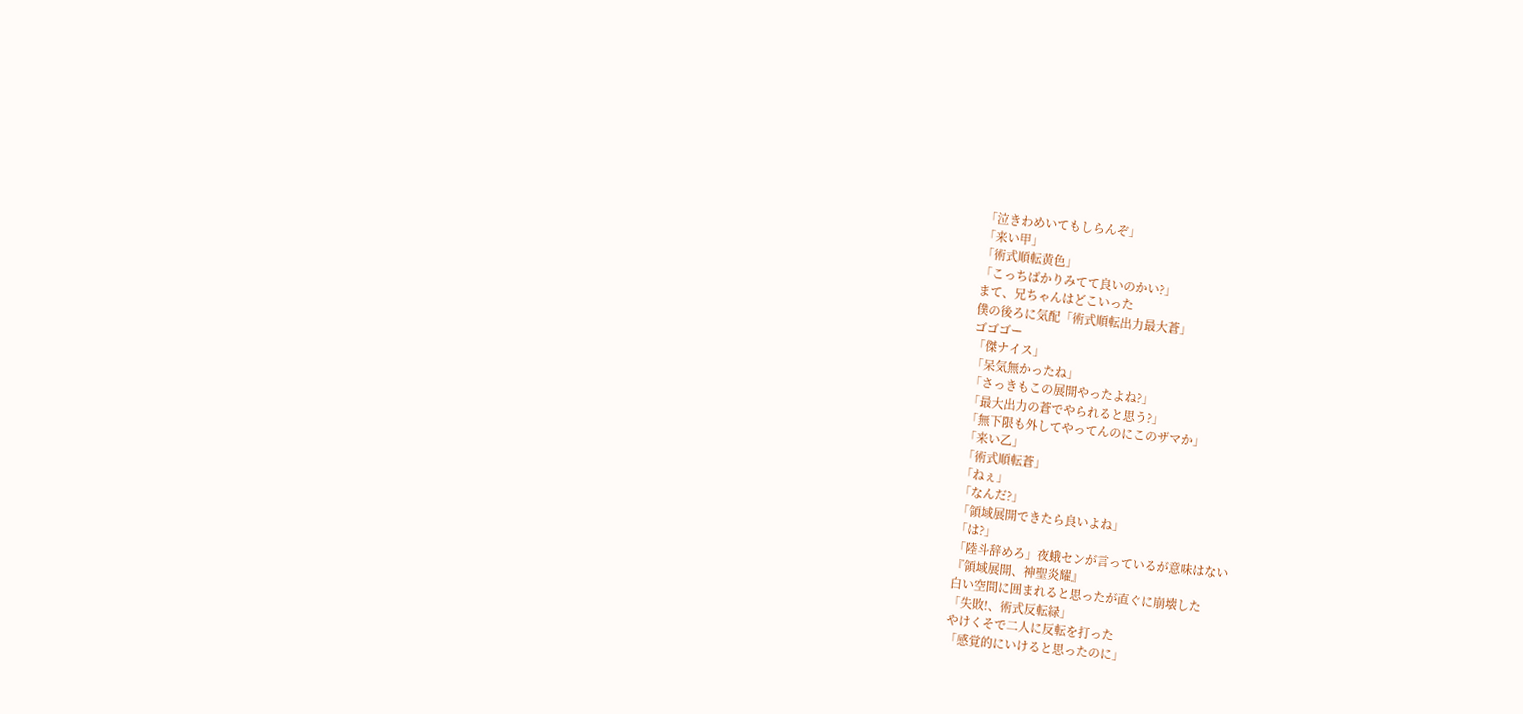「泣きわめいてもしらんぞ」
「来い甲」
「術式順転黄色」
「こっちばかりみてて良いのかい?」
まて、兄ちゃんはどこいった
僕の後ろに気配「術式順転出力最大蒼」
ゴゴゴー
「傑ナイス」
「呆気無かったね」
「さっきもこの展開やったよね?」
「最大出力の蒼でやられると思う?」
「無下限も外してやってんのにこのザマか」
「来い乙」
「術式順転蒼」
「ねぇ」
「なんだ?」
「領域展開できたら良いよね」
「は?」
「陸斗辞めろ」夜蛾センが言っているが意味はない
『領域展開、神聖炎耀』
白い空間に囲まれると思ったが直ぐに崩壊した
「失敗!、術式反転緑」
やけくそで二人に反転を打った
「感覚的にいけると思ったのに」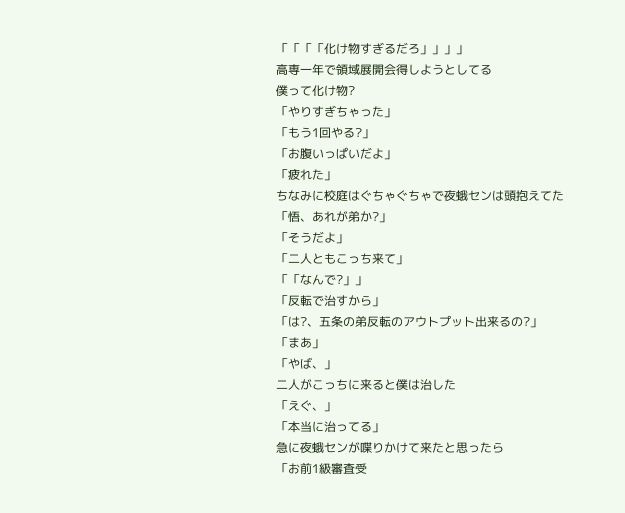「「「「化け物すぎるだろ」」」」
高専一年で領域展開会得しようとしてる
僕って化け物?
「やりすぎちゃった」
「もう1回やる?」
「お腹いっぱいだよ」
「疲れた」
ちなみに校庭はぐちゃぐちゃで夜蛾センは頭抱えてた
「悟、あれが弟か?」
「そうだよ」
「二人ともこっち来て」
「「なんで?」」
「反転で治すから」
「は?、五条の弟反転のアウトプット出来るの?」
「まあ」
「やば、」
二人がこっちに来ると僕は治した
「えぐ、」
「本当に治ってる」
急に夜蛾センが喋りかけて来たと思ったら
「お前1級審査受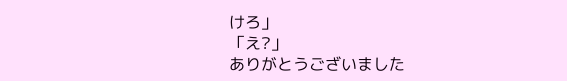けろ」
「え?」
ありがとうございました